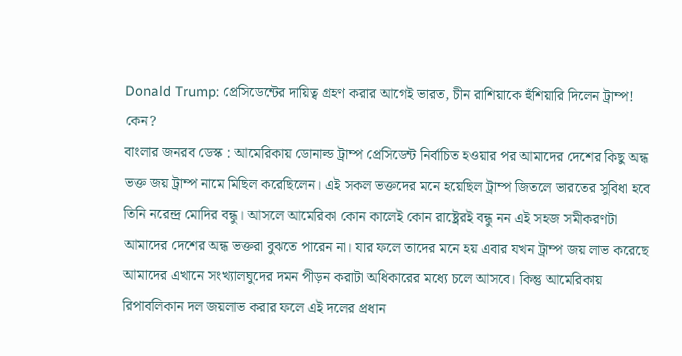Donald Trump: প্রেসিডেন্টের দায়িত্ব গ্রহণ করার আগেই ভারত, চীন রাশিয়াকে হুঁশিয়ারি দিলেন ট্রাম্প! কেন?
বাংলার জনরব ডেস্ক : আমেরিকায় ডোনাল্ড ট্রাম্প প্রেসিডেন্ট নির্বাচিত হওয়ার পর আমাদের দেশের কিছু অন্ধ ভক্ত জয় ট্রাম্প নামে মিছিল করেছিলেন। এই সকল ভক্তদের মনে হয়েছিল ট্রাম্প জিতলে ভারতের সুবিধা হবে তিনি নরেন্দ্র মোদির বন্ধু। আসলে আমেরিকা কোন কালেই কোন রাষ্ট্রেরই বন্ধু নন এই সহজ সমীকরণটা আমাদের দেশের অন্ধ ভক্তরা বুঝতে পারেন না। যার ফলে তাদের মনে হয় এবার যখন ট্রাম্প জয় লাভ করেছে আমাদের এখানে সংখ্যালঘুদের দমন পীড়ন করাটা অধিকারের মধ্যে চলে আসবে। কিন্তু আমেরিকায় রিপাবলিকান দল জয়লাভ করার ফলে এই দলের প্রধান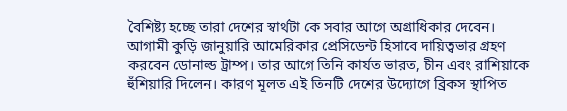বৈশিষ্ট্য হচ্ছে তারা দেশের স্বার্থটা কে সবার আগে অগ্রাধিকার দেবেন।
আগামী কুড়ি জানুয়ারি আমেরিকার প্রেসিডেন্ট হিসাবে দায়িত্বভার গ্রহণ করবেন ডোনাল্ড ট্রাম্প। তার আগে তিনি কার্যত ভারত, চীন এবং রাশিয়াকে হুঁশিয়ারি দিলেন। কারণ মূলত এই তিনটি দেশের উদ্যোগে ব্রিকস স্থাপিত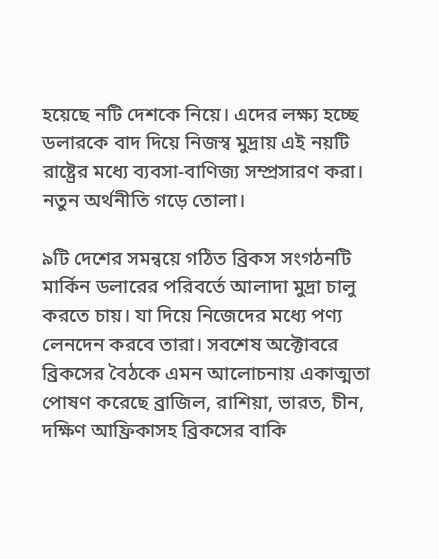হয়েছে নটি দেশকে নিয়ে। এদের লক্ষ্য হচ্ছে ডলারকে বাদ দিয়ে নিজস্ব মুদ্রায় এই নয়টি রাষ্ট্রের মধ্যে ব্যবসা-বাণিজ্য সম্প্রসারণ করা। নতুন অর্থনীতি গড়ে তোলা।

৯টি দেশের সমন্বয়ে গঠিত ব্রিকস সংগঠনটি মার্কিন ডলারের পরিবর্তে আলাদা মুদ্রা চালু করতে চায়। যা দিয়ে নিজেদের মধ্যে পণ্য লেনদেন করবে তারা। সবশেষ অক্টোবরে ব্রিকসের বৈঠকে এমন আলোচনায় একাত্মতা পোষণ করেছে ব্রাজিল, রাশিয়া, ভারত, চীন, দক্ষিণ আফ্রিকাসহ ব্রিকসের বাকি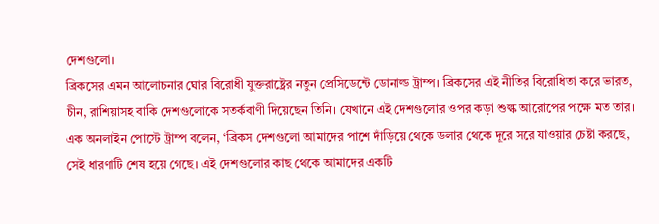দেশগুলো।
ব্রিকসের এমন আলোচনার ঘোর বিরোধী যুক্তরাষ্ট্রের নতুন প্রেসিডেন্টে ডোনাল্ড ট্রাম্প। ব্রিকসের এই নীতির বিরোধিতা করে ভারত, চীন, রাশিয়াসহ বাকি দেশগুলোকে সতর্কবাণী দিয়েছেন তিনি। যেখানে এই দেশগুলোর ওপর কড়া শুল্ক আরোপের পক্ষে মত তার।
এক অনলাইন পোস্টে ট্রাম্প বলেন, ‘ব্রিকস দেশগুলো আমাদের পাশে দাঁড়িয়ে থেকে ডলার থেকে দূরে সরে যাওয়ার চেষ্টা করছে, সেই ধারণাটি শেষ হয়ে গেছে। এই দেশগুলোর কাছ থেকে আমাদের একটি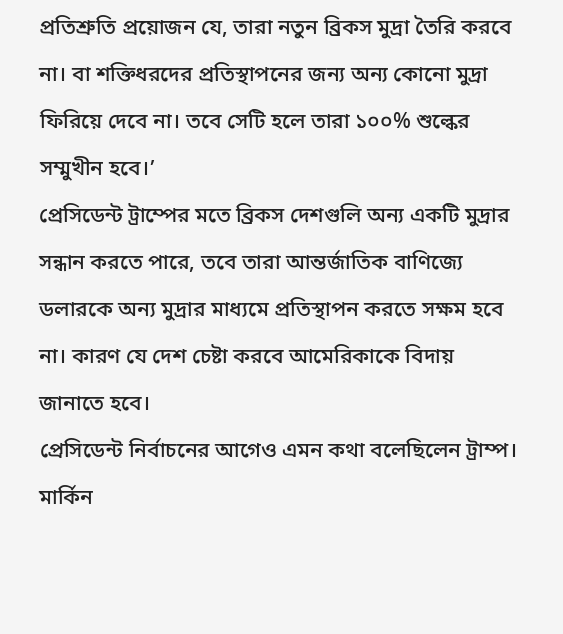প্রতিশ্রুতি প্রয়োজন যে, তারা নতুন ব্রিকস মুদ্রা তৈরি করবে না। বা শক্তিধরদের প্রতিস্থাপনের জন্য অন্য কোনো মুদ্রা ফিরিয়ে দেবে না। তবে সেটি হলে তারা ১০০% শুল্কের সম্মুখীন হবে।’
প্রেসিডেন্ট ট্রাম্পের মতে ব্রিকস দেশগুলি অন্য একটি মুদ্রার সন্ধান করতে পারে, তবে তারা আন্তর্জাতিক বাণিজ্যে ডলারকে অন্য মুদ্রার মাধ্যমে প্রতিস্থাপন করতে সক্ষম হবে না। কারণ যে দেশ চেষ্টা করবে আমেরিকাকে বিদায় জানাতে হবে।
প্রেসিডেন্ট নির্বাচনের আগেও এমন কথা বলেছিলেন ট্রাম্প। মার্কিন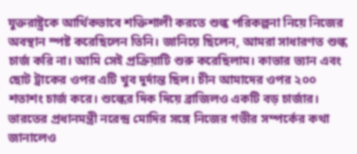যুক্তরাষ্ট্রকে আর্থিকভাবে শক্তিশালী করতে শুল্ক পরিকল্পনা নিয়ে নিজের অবস্থান স্পষ্ট করেছিলেন তিনি। জানিয়ে ছিলেন, আমরা সাধারণত শুল্ক চার্জ করি না। আমি সেই প্রক্রিয়াটি শুরু করেছিলাম। কাভার ভ্যান এবং ছোট ট্রাকের ওপর এটি খুব দুর্দান্ত ছিল। চীন আমাদের ওপর ২০০ শতাশং চার্জ করে। শুল্কের দিক দিয়ে ব্রাজিলও একটি বড় চার্জার।
ভারতের প্রধানমন্ত্রী নরেন্দ্র মোদির সঙ্গে নিজের গভীর সম্পর্কের কথা জানালেও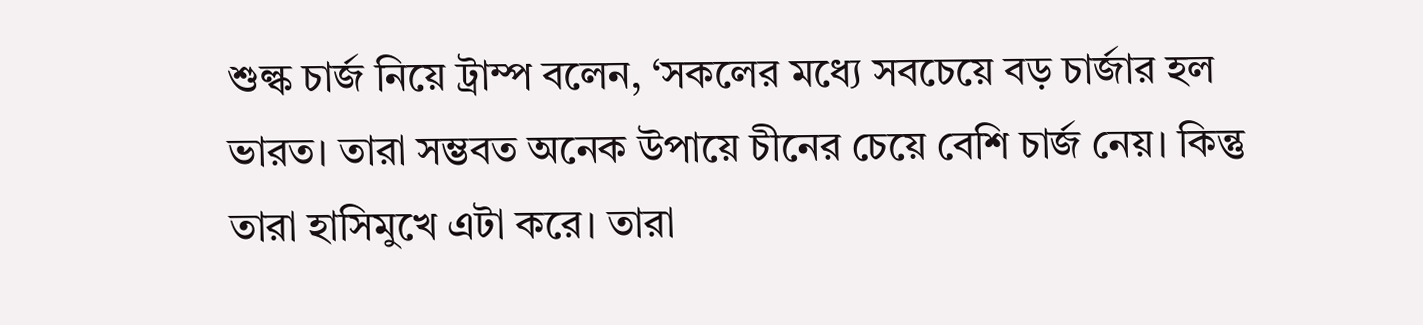শুল্ক চার্জ নিয়ে ট্রাম্প বলেন, ‘সকলের মধ্যে সবচেয়ে বড় চার্জার হল ভারত। তারা সম্ভবত অনেক উপায়ে চীনের চেয়ে বেশি চার্জ নেয়। কিন্তু তারা হাসিমুখে এটা করে। তারা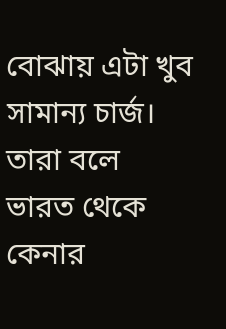বোঝায় এটা খুব সামান্য চার্জ। তারা বলে ভারত থেকে কেনার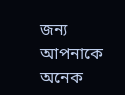জন্য আপনাকে অনেক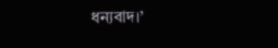ধন্যবাদ।’